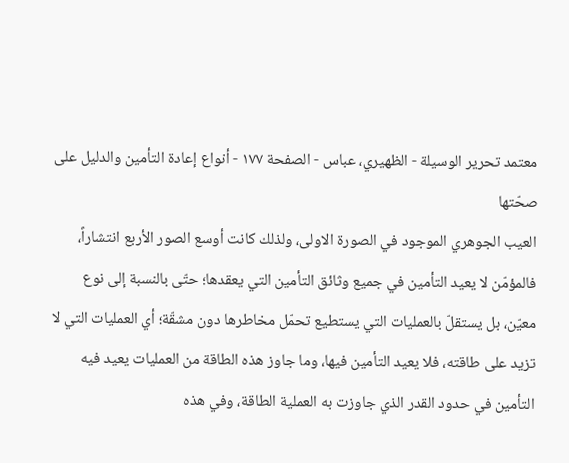معتمد تحرير الوسيلة - الظهيري، عباس - الصفحة ١٧٧ - أنواع إعادة التأمين والدليل على صحّتها
العيب الجوهري الموجود في الصورة الاولى، ولذلك كانت أوسع الصور الأربع انتشاراً، فالمؤمّن لا يعيد التأمين في جميع وثائق التأمين التي يعقدها؛ حتّى بالنسبة إلى نوع معيّن، بل يستقلّ بالعمليات التي يستطيع تحمّل مخاطرها دون مشقّة؛ أي العمليات التي لا تزيد على طاقته، فلا يعيد التأمين فيها، وما جاوز هذه الطاقة من العمليات يعيد فيه التأمين في حدود القدر الذي جاوزت به العملية الطاقة، وفي هذه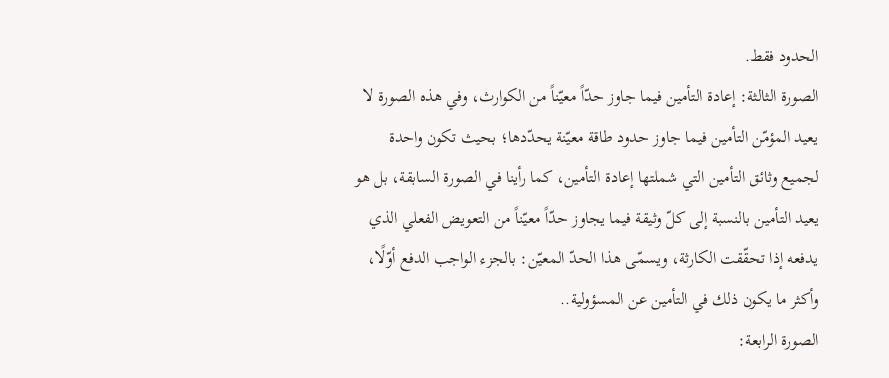الحدود فقط.
الصورة الثالثة: إعادة التأمين فيما جاوز حدّاً معيّناً من الكوارث، وفي هذه الصورة لا يعيد المؤمّن التأمين فيما جاوز حدود طاقة معيّنة يحدّدها؛ بحيث تكون واحدة لجميع وثائق التأمين التي شملتها إعادة التأمين، كما رأينا في الصورة السابقة، بل هو يعيد التأمين بالنسبة إلى كلّ وثيقة فيما يجاوز حدّاً معيّناً من التعويض الفعلي الذي يدفعه إذا تحقّقت الكارثة، ويسمّى هذا الحدّ المعيّن: بالجزء الواجب الدفع أوّلًا، وأكثر ما يكون ذلك في التأمين عن المسؤولية..
الصورة الرابعة: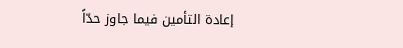إعادة التأمين فيما جاوز حدّاً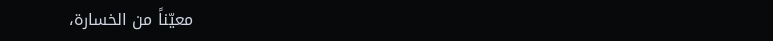معيّناً من الخسارة،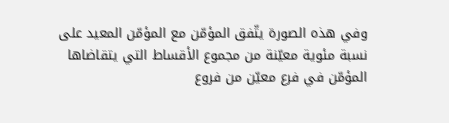وفي هذه الصورة يتّفق المؤمّن مع المؤمّن المعيد على نسبة مئوية معيّنة من مجموع الأقساط التي يتقاضاها المؤمّن في فرع معيّن من فروع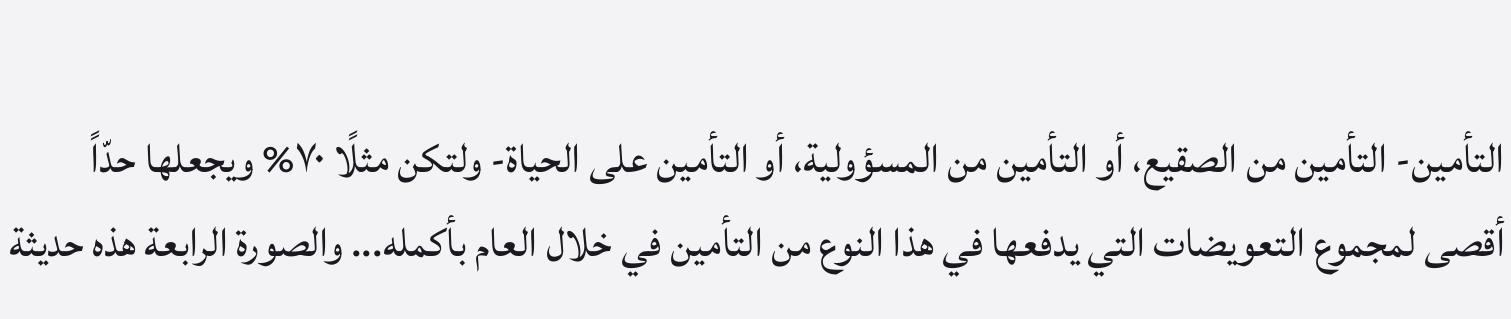التأمين- التأمين من الصقيع، أو التأمين من المسؤولية، أو التأمين على الحياة- ولتكن مثلًا ٧٠% ويجعلها حدّاً أقصى لمجموع التعويضات التي يدفعها في هذا النوع من التأمين في خلال العام بأكمله... والصورة الرابعة هذه حديثة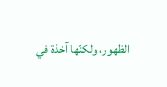الظهور، ولكنّها آخذة في